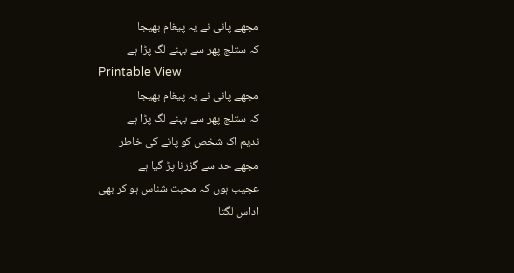مجھے پانی نے یہ پیغام بھیجا
کہ ستلج پھر سے بہنے لگ پڑا ہے
Printable View
مجھے پانی نے یہ پیغام بھیجا
کہ ستلج پھر سے بہنے لگ پڑا ہے
ندیم اک شخص کو پانے کی خاطر
مجھے حد سے گزرنا پڑ گیا ہے
عجیب ہوں کہ محبت شناس ہو کر بھی
اداس لگتا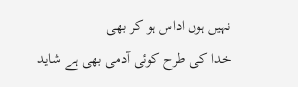نہیں ہوں اداس ہو کر بھی
خدا کی طرح کوئی آدمی بھی ہے شاید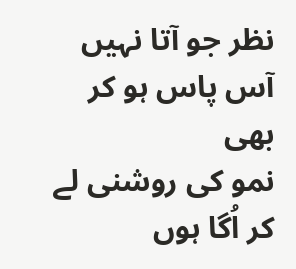نظر جو آتا نہیں آس پاس ہو کر بھی
نمو کی روشنی لے کر اُگا ہوں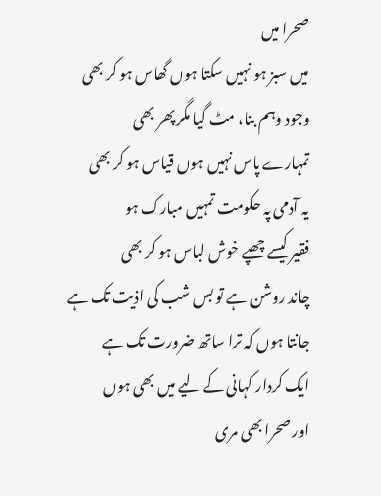صحرا میں
میں سبز ہو نہیں سکتا ہوں گھاس ہو کر بھی
وجود وہم بنا، مٹ گیا مگر پھر بھی
تمہارے پاس نہیں ہوں قیاس ہو کر بھی
یہ آدمی پہ حکومت تمہیں مبارک ہو
فقیر کیسے چھپے خوش لباس ہو کر بھی
چاند روشن ہے تو بس شب کی اذیت تک ہے
جانتا ہوں کہ ترا ساتھ ضرورت تک ہے
ایک کردار کہانی کے لیے میں بھی ہوں
اور صحرا بھی مری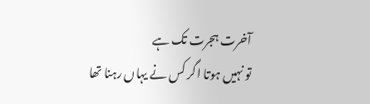آخرت ہجرت تک ہے
تو نہیں ہوتا اگر کس نے یہاں رہنا تھا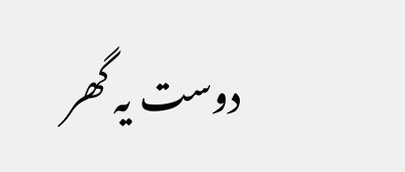دوست یہ گھر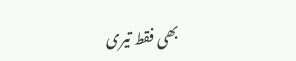بھی فقط تیری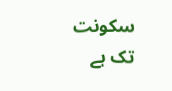سکونت تک ہے